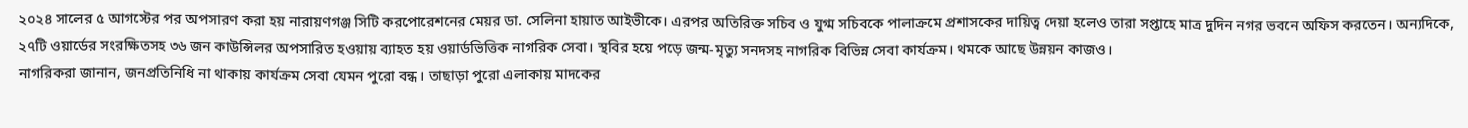২০২৪ সালের ৫ আগস্টের পর অপসারণ করা হয় নারায়ণগঞ্জ সিটি করপোরেশনের মেয়র ডা. সেলিনা হায়াত আইভীকে। এরপর অতিরিক্ত সচিব ও যুগ্ম সচিবকে পালাক্রমে প্রশাসকের দায়িত্ব দেয়া হলেও তারা সপ্তাহে মাত্র দুদিন নগর ভবনে অফিস করতেন। অন্যদিকে, ২৭টি ওয়ার্ডের সংরক্ষিতসহ ৩৬ জন কাউন্সিলর অপসারিত হওয়ায় ব্যাহত হয় ওয়ার্ডভিত্তিক নাগরিক সেবা। স্থবির হয়ে পড়ে জন্ম-মৃত্যু সনদসহ নাগরিক বিভিন্ন সেবা কার্যক্রম। থমকে আছে উন্নয়ন কাজও।
নাগরিকরা জানান, জনপ্রতিনিধি না থাকায় কার্যক্রম সেবা যেমন পুরো বন্ধ। তাছাড়া পুরো এলাকায় মাদকের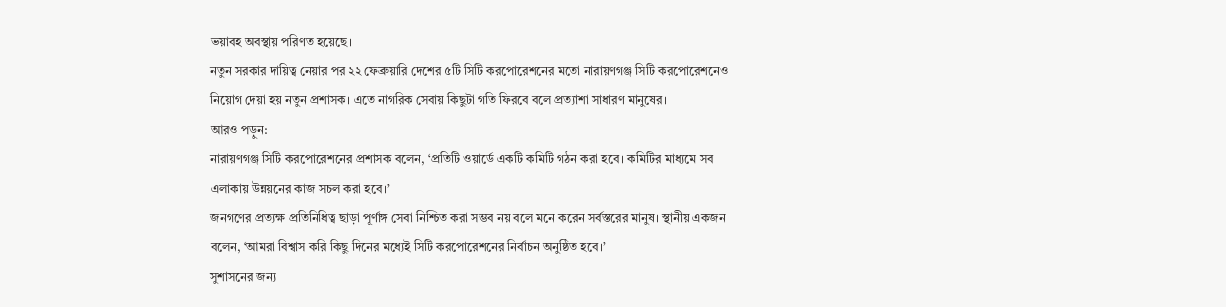ভয়াবহ অবস্থায় পরিণত হয়েছে।
নতুন সরকার দায়িত্ব নেয়ার পর ২২ ফেব্রুয়ারি দেশের ৫টি সিটি করপোরেশনের মতো নারায়ণগঞ্জ সিটি করপোরেশনেও নিয়োগ দেয়া হয় নতুন প্রশাসক। এতে নাগরিক সেবায় কিছুটা গতি ফিরবে বলে প্রত্যাশা সাধারণ মানুষের।
আরও পড়ুন:
নারায়ণগঞ্জ সিটি করপোরেশনের প্রশাসক বলেন, ‘প্রতিটি ওয়ার্ডে একটি কমিটি গঠন করা হবে। কমিটির মাধ্যমে সব এলাকায় উন্নয়নের কাজ সচল করা হবে।’
জনগণের প্রত্যক্ষ প্রতিনিধিত্ব ছাড়া পূর্ণাঙ্গ সেবা নিশ্চিত করা সম্ভব নয় বলে মনে করেন সর্বস্তরের মানুষ। স্থানীয় একজন বলেন, ‘আমরা বিশ্বাস করি কিছু দিনের মধ্যেই সিটি করপোরেশনের নির্বাচন অনুষ্ঠিত হবে।’
সুশাসনের জন্য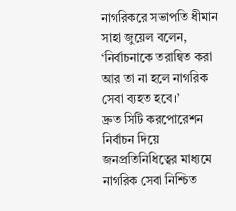নাগরিকরে সভাপতি ধীমান সাহা জুয়েল বলেন, ‘নির্বাচনাকে তরান্বিত করা আর তা না হলে নাগরিক সেবা ব্যহত হবে।’
দ্রুত সিটি করপোরেশন নির্বাচন দিয়ে জনপ্রতিনিধিত্বের মাধ্যমে নাগরিক সেবা নিশ্চিত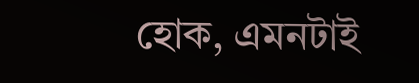হোক, এমনটাই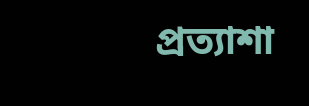প্রত্যাশা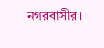নগরবাসীর।